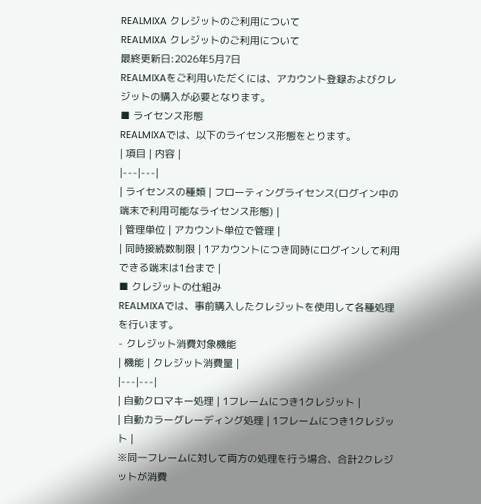REALMIXA クレジットのご利用について
REALMIXA クレジットのご利用について
最終更新日:2026年5月7日
REALMIXAをご利用いただくには、アカウント登録およびクレジットの購入が必要となります。
■ ライセンス形態
REALMIXAでは、以下のライセンス形態をとります。
| 項目 | 内容 |
|---|---|
| ライセンスの種類 | フローティングライセンス(ログイン中の端末で利用可能なライセンス形態) |
| 管理単位 | アカウント単位で管理 |
| 同時接続数制限 | 1アカウントにつき同時にログインして利用できる端末は1台まで |
■ クレジットの仕組み
REALMIXAでは、事前購入したクレジットを使用して各種処理を行います。
- クレジット消費対象機能
| 機能 | クレジット消費量 |
|---|---|
| 自動クロマキー処理 | 1フレームにつき1クレジット |
| 自動カラーグレーディング処理 | 1フレームにつき1クレジット |
※同一フレームに対して両方の処理を行う場合、合計2クレジットが消費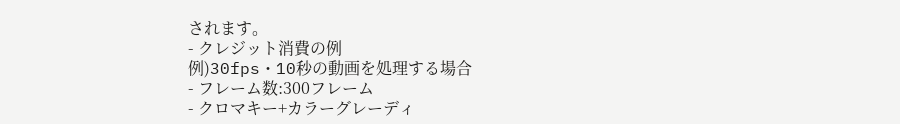されます。
- クレジット消費の例
例)30fps・10秒の動画を処理する場合
- フレーム数:300フレーム
- クロマキー+カラーグレーディ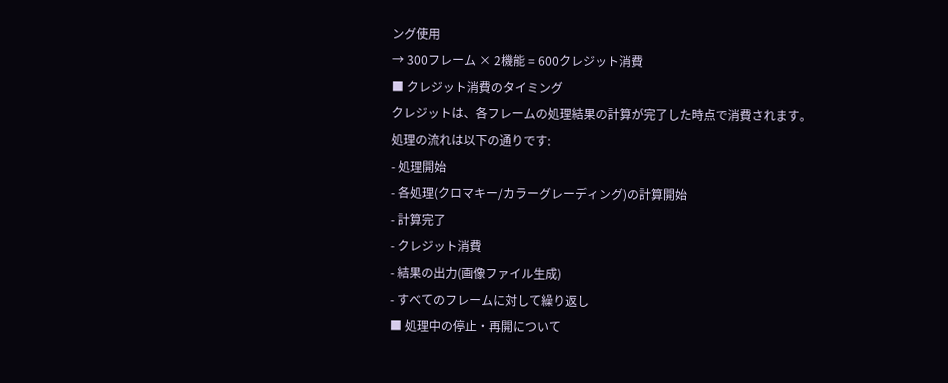ング使用
→ 300フレーム × 2機能 = 600クレジット消費
■ クレジット消費のタイミング
クレジットは、各フレームの処理結果の計算が完了した時点で消費されます。
処理の流れは以下の通りです:
- 処理開始
- 各処理(クロマキー/カラーグレーディング)の計算開始
- 計算完了
- クレジット消費
- 結果の出力(画像ファイル生成)
- すべてのフレームに対して繰り返し
■ 処理中の停止・再開について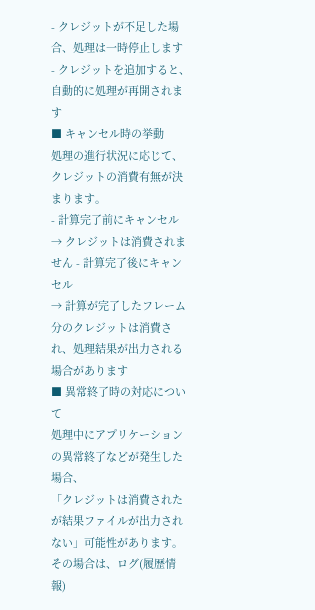- クレジットが不足した場合、処理は一時停止します
- クレジットを追加すると、自動的に処理が再開されます
■ キャンセル時の挙動
処理の進行状況に応じて、クレジットの消費有無が決まります。
- 計算完了前にキャンセル
→ クレジットは消費されません - 計算完了後にキャンセル
→ 計算が完了したフレーム分のクレジットは消費され、処理結果が出力される場合があります
■ 異常終了時の対応について
処理中にアプリケーションの異常終了などが発生した場合、
「クレジットは消費されたが結果ファイルが出力されない」可能性があります。
その場合は、ログ(履歴情報)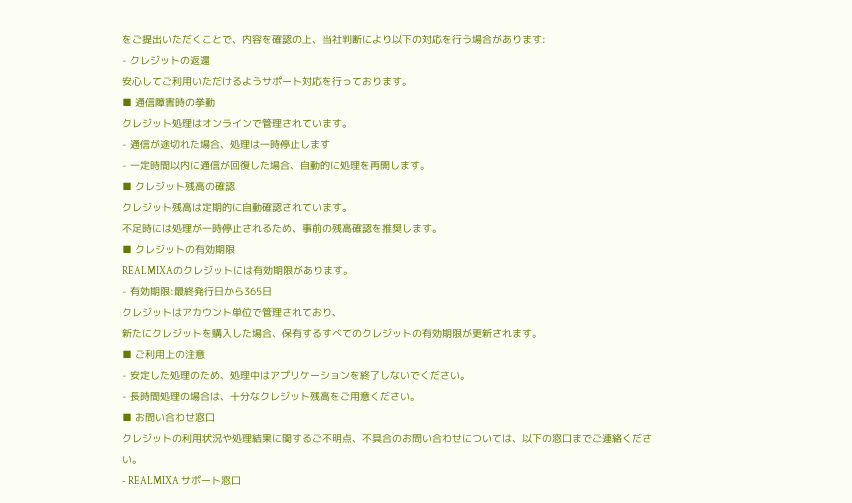をご提出いただくことで、内容を確認の上、当社判断により以下の対応を行う場合があります:
- クレジットの返還
安心してご利用いただけるようサポート対応を行っております。
■ 通信障害時の挙動
クレジット処理はオンラインで管理されています。
- 通信が途切れた場合、処理は一時停止します
- 一定時間以内に通信が回復した場合、自動的に処理を再開します。
■ クレジット残高の確認
クレジット残高は定期的に自動確認されています。
不足時には処理が一時停止されるため、事前の残高確認を推奨します。
■ クレジットの有効期限
REALMIXAのクレジットには有効期限があります。
- 有効期限:最終発行日から365日
クレジットはアカウント単位で管理されており、
新たにクレジットを購入した場合、保有するすべてのクレジットの有効期限が更新されます。
■ ご利用上の注意
- 安定した処理のため、処理中はアプリケーションを終了しないでください。
- 長時間処理の場合は、十分なクレジット残高をご用意ください。
■ お問い合わせ窓口
クレジットの利用状況や処理結果に関するご不明点、不具合のお問い合わせについては、以下の窓口までご連絡ください。
- REALMIXA サポート窓口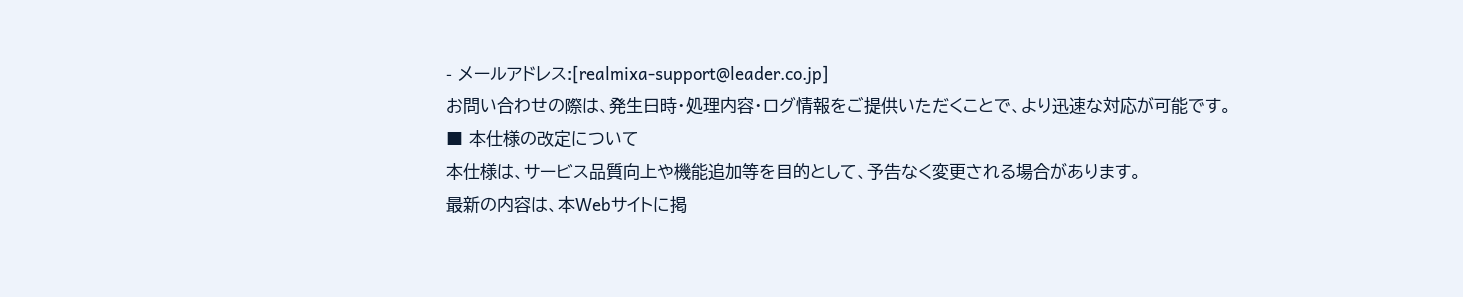- メールアドレス:[realmixa-support@leader.co.jp]
お問い合わせの際は、発生日時・処理内容・ログ情報をご提供いただくことで、より迅速な対応が可能です。
■ 本仕様の改定について
本仕様は、サービス品質向上や機能追加等を目的として、予告なく変更される場合があります。
最新の内容は、本Webサイトに掲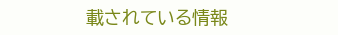載されている情報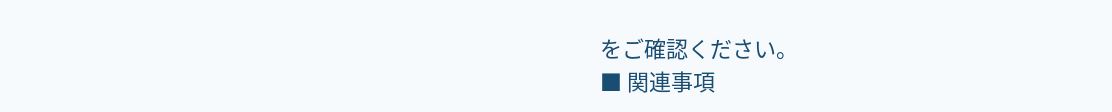をご確認ください。
■ 関連事項